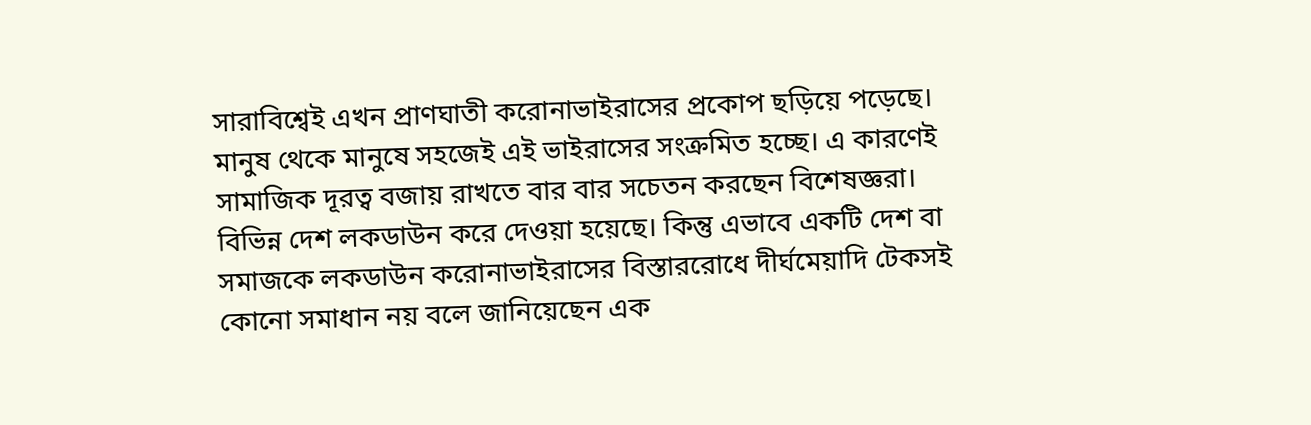সারাবিশ্বেই এখন প্রাণঘাতী করোনাভাইরাসের প্রকোপ ছড়িয়ে পড়েছে। মানুষ থেকে মানুষে সহজেই এই ভাইরাসের সংক্রমিত হচ্ছে। এ কারণেই সামাজিক দূরত্ব বজায় রাখতে বার বার সচেতন করছেন বিশেষজ্ঞরা। বিভিন্ন দেশ লকডাউন করে দেওয়া হয়েছে। কিন্তু এভাবে একটি দেশ বা সমাজকে লকডাউন করোনাভাইরাসের বিস্তাররোধে দীর্ঘমেয়াদি টেকসই কোনো সমাধান নয় বলে জানিয়েছেন এক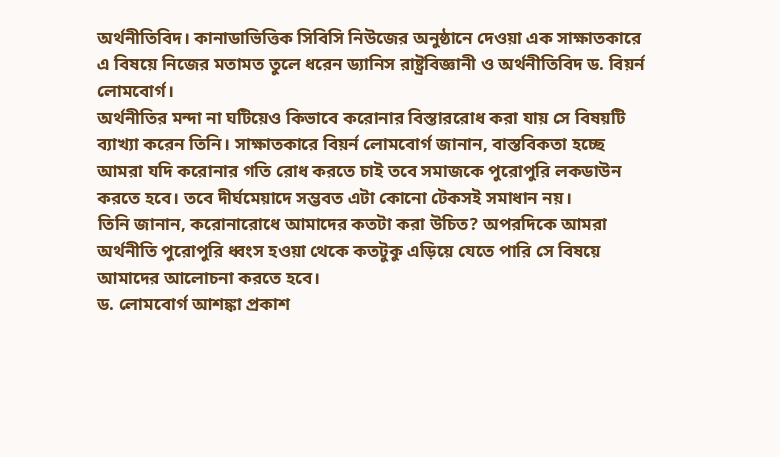অর্থনীতিবিদ। কানাডাভিত্তিক সিবিসি নিউজের অনুষ্ঠানে দেওয়া এক সাক্ষাতকারে এ বিষয়ে নিজের মতামত তুলে ধরেন ড্যানিস রাষ্ট্রবিজ্ঞানী ও অর্থনীতিবিদ ড. বিয়র্ন লোমবোর্গ।
অর্থনীতির মন্দা না ঘটিয়েও কিভাবে করোনার বিস্তাররোধ করা যায় সে বিষয়টি ব্যাখ্যা করেন তিনি। সাক্ষাতকারে বিয়র্ন লোমবোর্গ জানান, বাস্তবিকতা হচ্ছে আমরা যদি করোনার গতি রোধ করতে চাই তবে সমাজকে পুরোপুরি লকডাউন করতে হবে। তবে দীর্ঘমেয়াদে সম্ভবত এটা কোনো টেকসই সমাধান নয়।
তিনি জানান, করোনারোধে আমাদের কতটা করা উচিত? অপরদিকে আমরা অর্থনীতি পুরোপুরি ধ্বংস হওয়া থেকে কতটুকু এড়িয়ে যেতে পারি সে বিষয়ে আমাদের আলোচনা করতে হবে।
ড. লোমবোর্গ আশঙ্কা প্রকাশ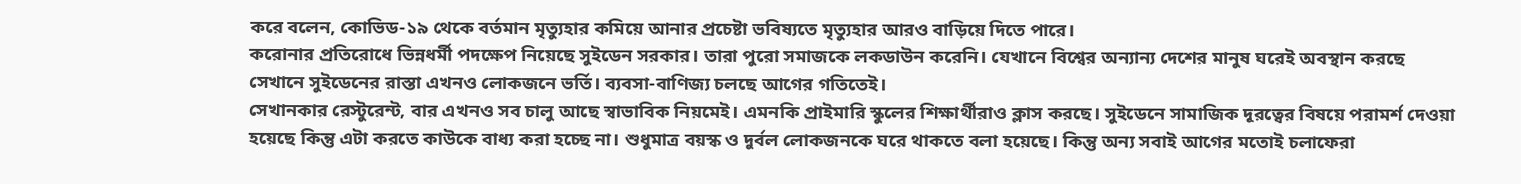করে বলেন, কোভিড-১৯ থেকে বর্তমান মৃত্যুহার কমিয়ে আনার প্রচেষ্টা ভবিষ্যতে মৃত্যুহার আরও বাড়িয়ে দিতে পারে।
করোনার প্রতিরোধে ভিন্নধর্মী পদক্ষেপ নিয়েছে সুইডেন সরকার। তারা পুরো সমাজকে লকডাউন করেনি। যেখানে বিশ্বের অন্যান্য দেশের মানুষ ঘরেই অবস্থান করছে সেখানে সুইডেনের রাস্তা এখনও লোকজনে ভর্তি। ব্যবসা-বাণিজ্য চলছে আগের গতিতেই।
সেখানকার রেস্টুরেন্ট, বার এখনও সব চালু আছে স্বাভাবিক নিয়মেই। এমনকি প্রাইমারি স্কুলের শিক্ষার্থীরাও ক্লাস করছে। সুইডেনে সামাজিক দূরত্বের বিষয়ে পরামর্শ দেওয়া হয়েছে কিন্তু এটা করতে কাউকে বাধ্য করা হচ্ছে না। শুধুমাত্র বয়স্ক ও দুর্বল লোকজনকে ঘরে থাকতে বলা হয়েছে। কিন্তু অন্য সবাই আগের মতোই চলাফেরা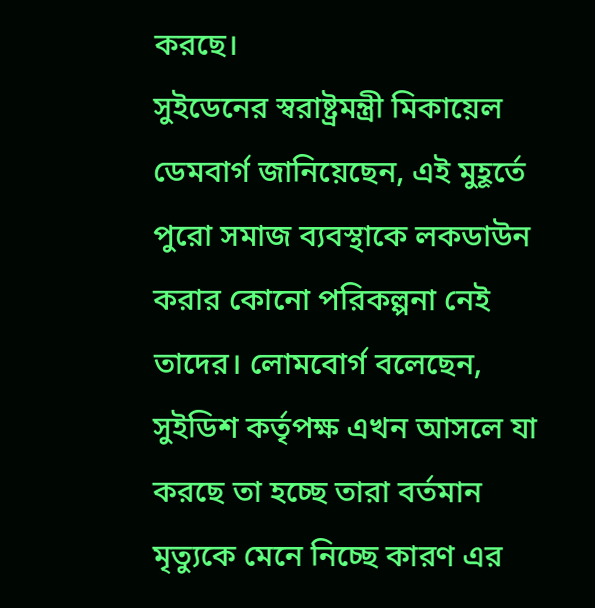করছে।
সুইডেনের স্বরাষ্ট্রমন্ত্রী মিকায়েল ডেমবার্গ জানিয়েছেন, এই মুহূর্তে পুরো সমাজ ব্যবস্থাকে লকডাউন করার কোনো পরিকল্পনা নেই তাদের। লোমবোর্গ বলেছেন, সুইডিশ কর্তৃপক্ষ এখন আসলে যা করছে তা হচ্ছে তারা বর্তমান মৃত্যুকে মেনে নিচ্ছে কারণ এর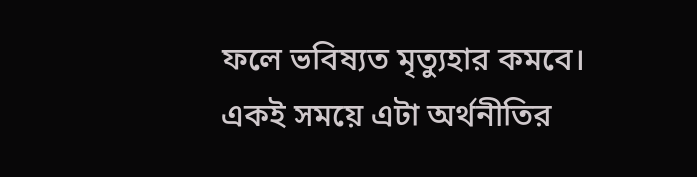ফলে ভবিষ্যত মৃত্যুহার কমবে। একই সময়ে এটা অর্থনীতির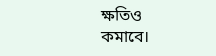ক্ষতিও কমাবে।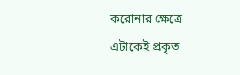করোনার ক্ষেত্রে এটাকেই প্রকৃত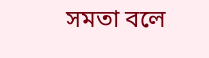সমতা বলে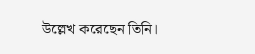উল্লেখ করেছেন তিনি।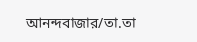আনন্দবাজার/তা.তা